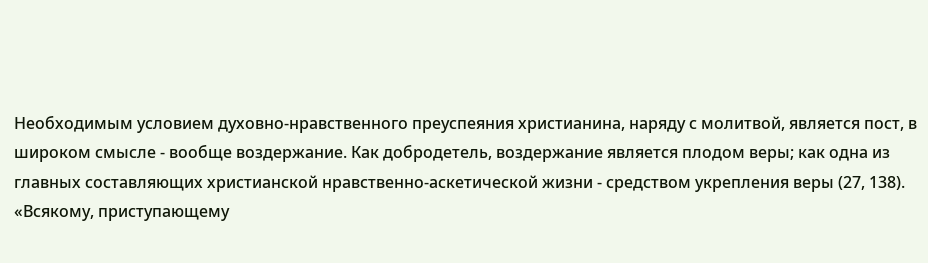Необходимым условием духовно-нравственного преуспеяния христианина, наряду с молитвой, является пост, в широком смысле - вообще воздержание. Как добродетель, воздержание является плодом веры; как одна из главных составляющих христианской нравственно-аскетической жизни - средством укрепления веры (27, 138).
«Всякому, приступающему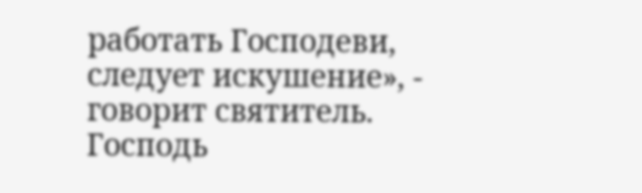работать Господеви, следует искушение», - говорит святитель. Господь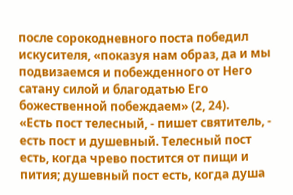после сорокодневного поста победил искусителя, «показуя нам образ, да и мы подвизаемся и побежденного от Него сатану силой и благодатью Его божественной побеждаем» (2, 24).
«Есть пост телесный, - пишет святитель, - есть пост и душевный. Телесный пост есть, когда чрево постится от пищи и пития; душевный пост есть, когда душа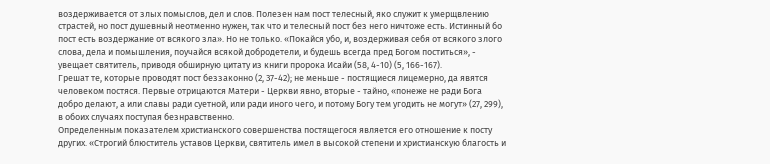воздерживается от злых помыслов, дел и слов. Полезен нам пост телесный, яко служит к умерщвлению страстей, но пост душевный неотменно нужен, так что и телесный пост без него ничтоже есть. Истинный бо пост есть воздержание от всякого зла». Но не только. «Покайся убо, и, воздерживая себя от всякого злого слова, дела и помышления, поучайся всякой добродетели, и будешь всегда пред Богом поститься», - увещает святитель, приводя обширную цитату из книги пророка Исайи (58, 4-10) (5, 166-167).
Грешат те, которые проводят пост беззаконно (2, 37-42); не меньше - постящиеся лицемерно, да явятся человеком постяся. Первые отрицаются Матери - Церкви явно, вторые - тайно, «понеже не ради Бога добро делают, а или славы ради суетной, или ради иного чего, и потому Богу тем угодить не могут» (27, 299), в обоих случаях поступая безнравственно.
Определенным показателем христианского совершенства постящегося является его отношение к посту других. «Строгий блюститель уставов Церкви, святитель имел в высокой степени и христианскую благость и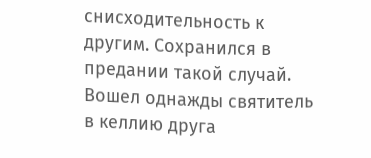снисходительность к другим. Сохранился в предании такой случай. Вошел однажды святитель в келлию друга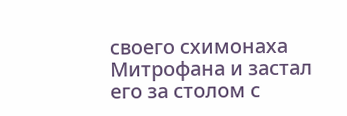своего схимонаха Митрофана и застал его за столом с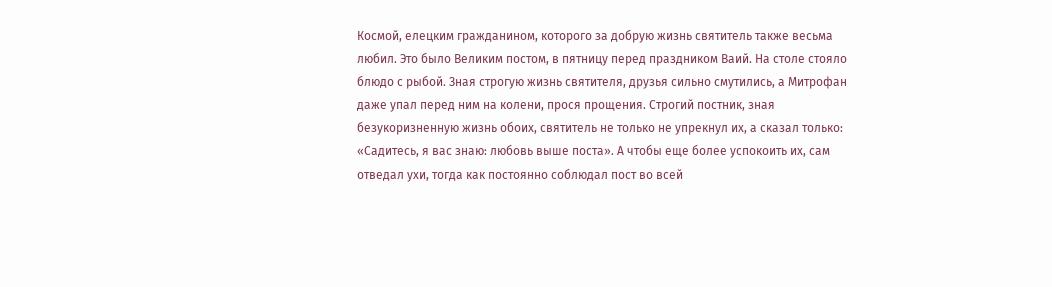Космой, елецким гражданином, которого за добрую жизнь святитель также весьма любил. Это было Великим постом, в пятницу перед праздником Ваий. На столе стояло блюдо с рыбой. Зная строгую жизнь святителя, друзья сильно смутились, а Митрофан даже упал перед ним на колени, прося прощения. Строгий постник, зная безукоризненную жизнь обоих, святитель не только не упрекнул их, а сказал только: «Садитесь, я вас знаю: любовь выше поста». А чтобы еще более успокоить их, сам отведал ухи, тогда как постоянно соблюдал пост во всей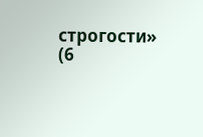строгости» (6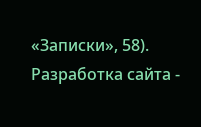«Записки», 58).
Разработка сайта -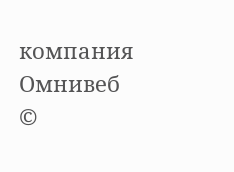компания Омнивеб
©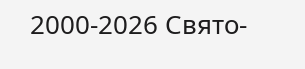2000-2026 Свято-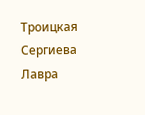Троицкая Сергиева Лавра